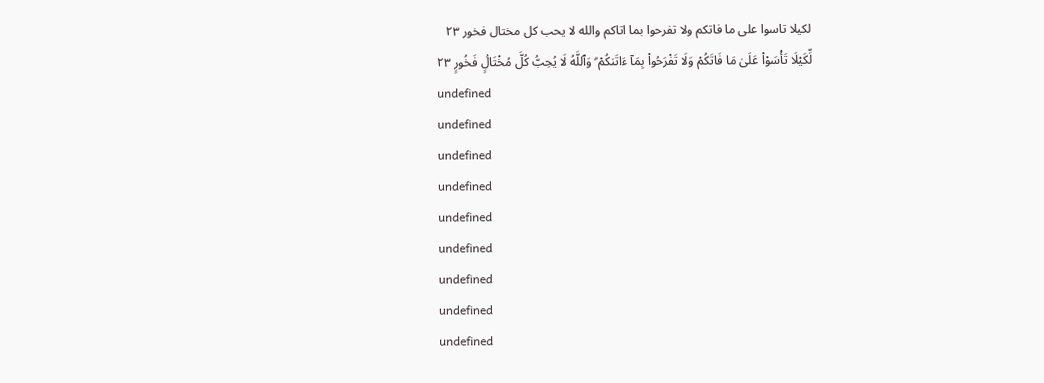لكيلا تاسوا على ما فاتكم ولا تفرحوا بما اتاكم والله لا يحب كل مختال فخور ٢٣
لِّكَيْلَا تَأْسَوْا۟ عَلَىٰ مَا فَاتَكُمْ وَلَا تَفْرَحُوا۟ بِمَآ ءَاتَىٰكُمْ ۗ وَٱللَّهُ لَا يُحِبُّ كُلَّ مُخْتَالٍۢ فَخُورٍ ٢٣
undefined
undefined
undefined
undefined
undefined
undefined
undefined
undefined
undefined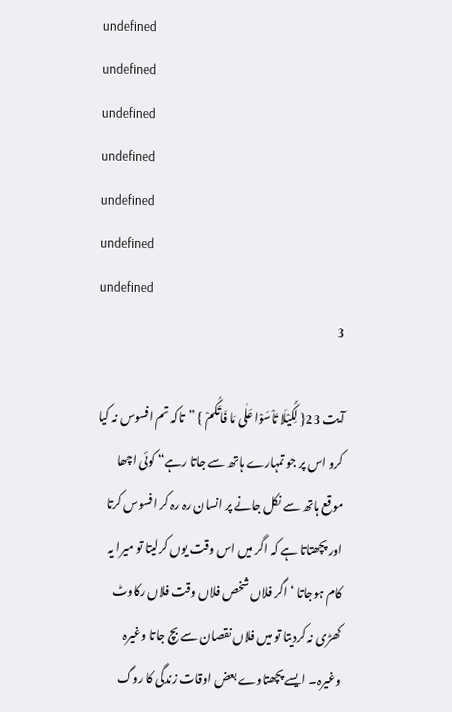undefined
undefined
undefined
undefined
undefined
undefined
undefined
3

آیت 23{ لِّکَیْلَا تَاْسَوْا عَلٰی مَا فَاتَکُمْ } ”تاکہ تم افسوس نہ کیا کرو اس پر جو تمہارے ہاتھ سے جاتا رہے“ کوئی اچھا موقع ہاتھ سے نکل جانے پر انسان رہ رہ کر افسوس کرتا اور پچھتاتا ہے کہ اگر میں اس وقت یوں کرلیتا تو میرا یہ کام ہوجاتا ‘ اگر فلاں شخص فلاں وقت فلاں رکاوٹ کھڑی نہ کردیتا تو میں فلاں نقصان سے بچ جاتا وغیرہ وغیرہ۔ ایسے پچھتاوے بعض اوقات زندگی کا روگ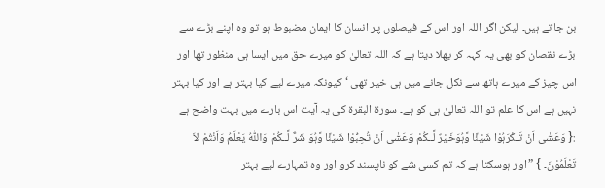بن جاتے ہیں۔ لیکن اگر اللہ اور اس کے فیصلوں پر انسان کا ایمان مضبوط ہو تو وہ اپنے بڑے سے بڑے نقصان کو بھی یہ کہہ کر بھلا دیتا ہے کہ اللہ تعالیٰ کو میرے حق میں ایسا ہی منظور تھا اور اس چیز کے میرے ہاتھ سے نکل جانے میں ہی خیر تھی ‘ کیونکہ میرے لیے کیا بہتر ہے اور کیا بہتر نہیں ہے اس کا علم تو اللہ تعالیٰ ہی کو ہے۔ سورة البقرۃ کی یہ آیت اس بارے میں بہت واضح ہے :{ وَعَسٰٓی اَنْ تَـکْرَہُوْا شَیْئًا وَّہُوَخَیْرٌ لَّــکُمْ وَعَسٰٓی اَنْ تُحِبُّوْا شَیْئًا وَّہُوَ شَرٌّ لَّــکُمْ وَاللّٰہُ یَعْلَمُ وَاَنْتُمْ لاَ تَعْلَمُوْنَ۔ } ”اور ہوسکتا ہے کہ تم کسی شے کو ناپسند کرو اور وہ تمہارے لیے بہتر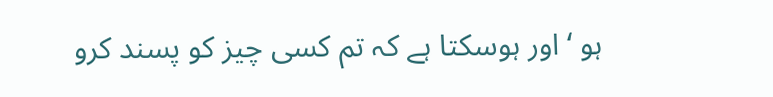ہو ‘ اور ہوسکتا ہے کہ تم کسی چیز کو پسند کرو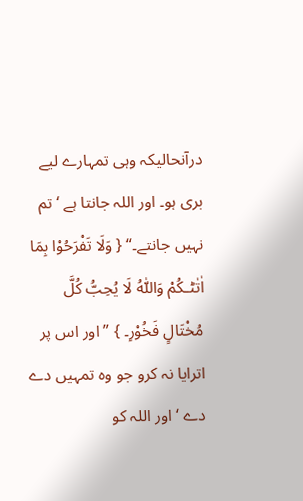درآنحالیکہ وہی تمہارے لیے بری ہو۔ اور اللہ جانتا ہے ‘ تم نہیں جانتے۔“ { وَلَا تَفْرَحُوْا بِمَا اٰتٰٹـکُمْ وَاللّٰہُ لَا یُحِبُّ کُلَّ مُخْتَالٍ فَخُوْرِ۔ } ”اور اس پر اترایا نہ کرو جو وہ تمہیں دے دے ‘ اور اللہ کو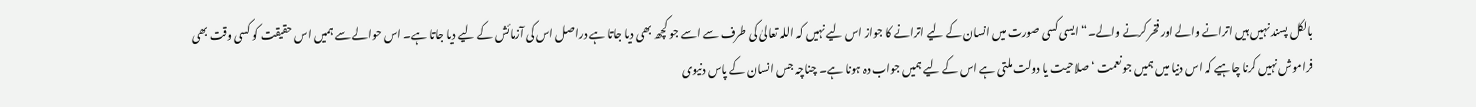بالکل پسند نہیں ہیں اترانے والے اور فخر کرنے والے۔“ ایسی کسی صورت میں انسان کے لیے اترانے کا جواز اس لیے نہیں کہ اللہ تعالیٰ کی طرف سے اسے جو کچھ بھی دیا جاتا ہے دراصل اس کی آزمائش کے لیے دیا جاتا ہے۔ اس حوالے سے ہمیں اس حقیقت کو کسی وقت بھی فراموش نہیں کرنا چاہیے کہ اس دنیا میں ہمیں جو نعمت ‘ صلاحیت یا دولت ملتی ہے اس کے لیے ہمیں جواب دہ ہونا ہے۔ چناچہ جس انسان کے پاس دنیوی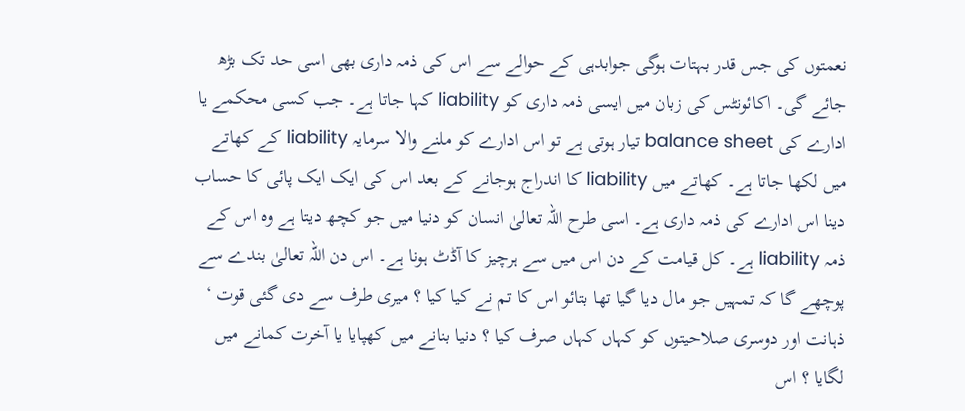نعمتوں کی جس قدر بہتات ہوگی جوابدہی کے حوالے سے اس کی ذمہ داری بھی اسی حد تک بڑھ جائے گی۔ اکائونٹس کی زبان میں ایسی ذمہ داری کو liability کہا جاتا ہے۔ جب کسی محکمے یا ادارے کی balance sheet تیار ہوتی ہے تو اس ادارے کو ملنے والا سرمایہ liability کے کھاتے میں لکھا جاتا ہے۔ کھاتے میں liability کا اندراج ہوجانے کے بعد اس کی ایک ایک پائی کا حساب دینا اس ادارے کی ذمہ داری ہے۔ اسی طرح اللہ تعالیٰ انسان کو دنیا میں جو کچھ دیتا ہے وہ اس کے ذمہ liability ہے۔ کل قیامت کے دن اس میں سے ہرچیز کا آڈٹ ہونا ہے۔ اس دن اللہ تعالیٰ بندے سے پوچھے گا کہ تمہیں جو مال دیا گیا تھا بتائو اس کا تم نے کیا کیا ؟ میری طرف سے دی گئی قوت ‘ ذہانت اور دوسری صلاحیتوں کو کہاں کہاں صرف کیا ؟ دنیا بنانے میں کھپایا یا آخرت کمانے میں لگایا ؟ اس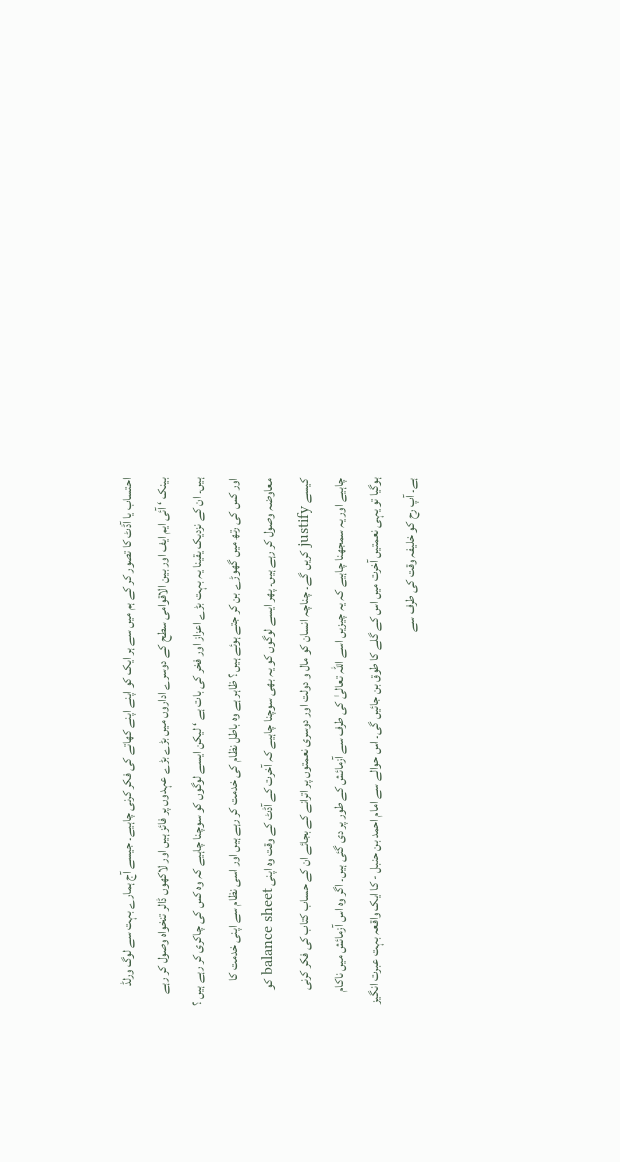احتساب یا آڈٹ کا تصور کر کے ہم میں سے ہر ایک کو اپنے اپنے کھاتے کی فکر کرنی چاہیے۔ جیسے آج ہمارے بہت سے لوگ ورلڈ بینک ‘ آئی ایم ایف اور بین الاقوامی سطح کے دوسرے اداروں میں بڑے بڑے عہدوں پر فائز ہیں اور لاکھوں ڈالر تنخواہ وصول کر رہے ہیں۔ ان کے نزدیک یقینا یہ بہت بڑے اعزاز اور فخر کی بات ہے ‘ لیکن ایسے لوگوں کو سوچنا چاہیے کہ وہ کس کی چاکری کر رہے ہیں ؟ اور کس کی رتھ میں گھوڑے بن کر جتے ہوئے ہیں ؟ ظاہر ہے وہ باطل نظام کی خدمت کر رہے ہیں اور اسی نظام سے اپنی خدمت کا معاوضہ وصول کر رہے ہیں۔ پھر ایسے لوگوں کو یہ بھی سوچنا چاہیے کہ آخرت کے آڈٹ کے وقت وہ اپنی balance sheet کو کیسے justify کریں گے۔ چناچہ انسان کو مال و دولت اور دوسری نعمتوں پر اترانے کے بجائے ان کے حساب کتاب کی فکر کرنی چاہیے اور یہ سمجھنا چاہیے کہ یہ چیزیں اسے اللہ تعالیٰ کی طرف سے آزمائش کے طور پر دی گئی ہیں۔ اگر وہ اس آزمائش میں ناکام ہوگیا تو یہی نعمتیں آخرت میں اس کے گلے کا طوق بن جائیں گی۔ اس حوالے سے امام احمد بن حنبل - کا ایک واقعہ بہت عبرت انگیز ہے۔ آپ رح کو خلیفہ وقت کی طرف سے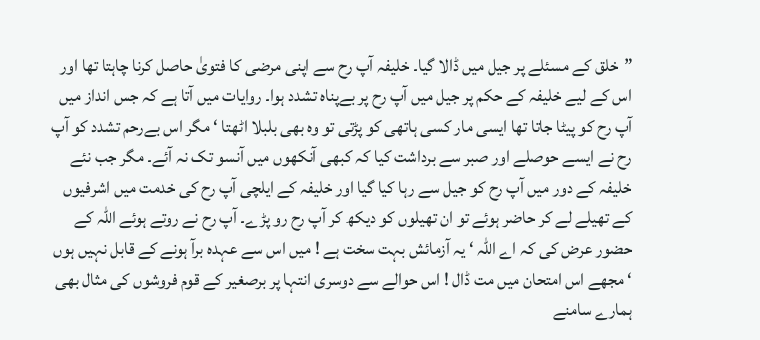”خلق کے مسئلے پر جیل میں ڈالا گیا۔ خلیفہ آپ رح سے اپنی مرضی کا فتویٰ حاصل کرنا چاہتا تھا اور اس کے لیے خلیفہ کے حکم پر جیل میں آپ رح پر بےپناہ تشدد ہوا۔ روایات میں آتا ہے کہ جس انداز میں آپ رح کو پیٹا جاتا تھا ایسی مار کسی ہاتھی کو پڑتی تو وہ بھی بلبلا اٹھتا ‘ مگر اس بےرحم تشدد کو آپ رح نے ایسے حوصلے اور صبر سے برداشت کیا کہ کبھی آنکھوں میں آنسو تک نہ آئے۔ مگر جب نئے خلیفہ کے دور میں آپ رح کو جیل سے رہا کیا گیا اور خلیفہ کے ایلچی آپ رح کی خدمت میں اشرفیوں کے تھیلے لے کر حاضر ہوئے تو ان تھیلوں کو دیکھ کر آپ رح رو پڑے۔ آپ رح نے روتے ہوئے اللہ کے حضور عرض کی کہ اے اللہ ‘ یہ آزمائش بہت سخت ہے ! میں اس سے عہدہ برآ ہونے کے قابل نہیں ہوں ‘ مجھے اس امتحان میں مت ڈال ! اس حوالے سے دوسری انتہا پر برصغیر کے قوم فروشوں کی مثال بھی ہمارے سامنے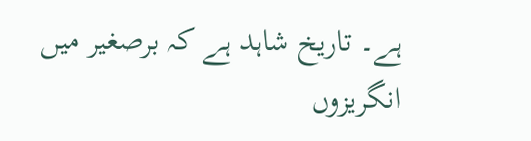ہے۔ تاریخ شاہد ہے کہ برصغیر میں انگریزوں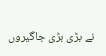نے بڑی بڑی جاگیروں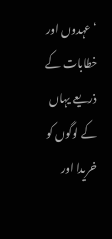‘ عہدوں اور خطابات کے ذریعے یہاں کے لوگوں کو خریدا اور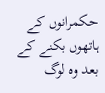حکمرانوں کے ہاتھوں بکنے کے بعد وہ لوگ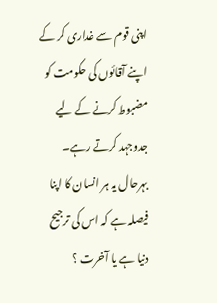اپنی قوم سے غداری کر کے اپنے آقائوں کی حکومت کو مضبوط کرنے کے لیے جدوجہد کرتے رہے۔ بہرحال یہ ہر انسان کا اپنا فیصلہ ہے کہ اس کی ترجیح دنیا ہے یا آخرت ؟